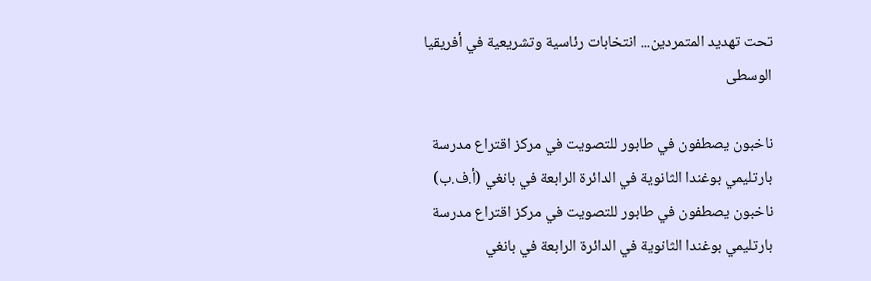تحت تهديد المتمردين... انتخابات رئاسية وتشريعية في أفريقيا الوسطى

ناخبون يصطفون في طابور للتصويت في مركز اقتراع مدرسة بارتليمي بوغندا الثانوية في الدائرة الرابعة في بانغي (أ.ف.ب)
ناخبون يصطفون في طابور للتصويت في مركز اقتراع مدرسة بارتليمي بوغندا الثانوية في الدائرة الرابعة في بانغي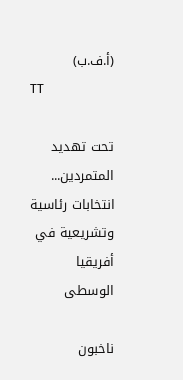(أ.ف.ب)
TT

تحت تهديد المتمردين... انتخابات رئاسية وتشريعية في أفريقيا الوسطى

ناخبون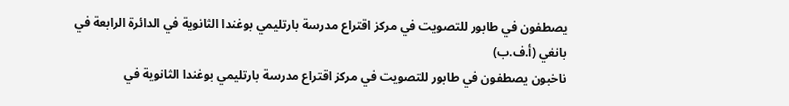يصطفون في طابور للتصويت في مركز اقتراع مدرسة بارتليمي بوغندا الثانوية في الدائرة الرابعة في بانغي (أ.ف.ب)
ناخبون يصطفون في طابور للتصويت في مركز اقتراع مدرسة بارتليمي بوغندا الثانوية في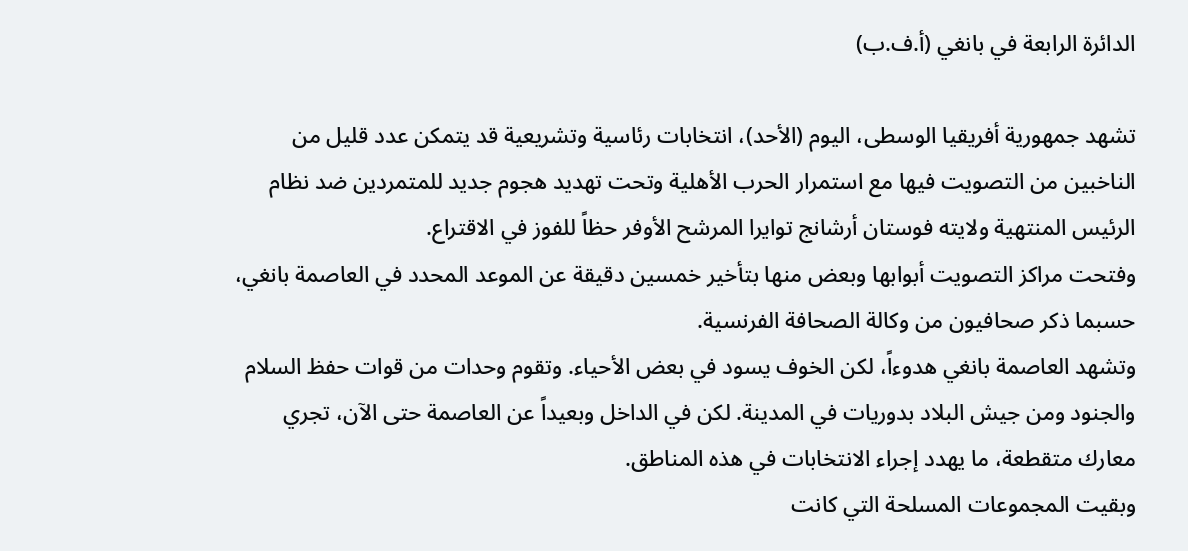الدائرة الرابعة في بانغي (أ.ف.ب)

تشهد جمهورية أفريقيا الوسطى، اليوم (الأحد)، انتخابات رئاسية وتشريعية قد يتمكن عدد قليل من الناخبين من التصويت فيها مع استمرار الحرب الأهلية وتحت تهديد هجوم جديد للمتمردين ضد نظام الرئيس المنتهية ولايته فوستان أرشانج توايرا المرشح الأوفر حظاً للفوز في الاقتراع.
وفتحت مراكز التصويت أبوابها وبعض منها بتأخير خمسين دقيقة عن الموعد المحدد في العاصمة بانغي، حسبما ذكر صحافيون من وكالة الصحافة الفرنسية.
وتشهد العاصمة بانغي هدوءاً، لكن الخوف يسود في بعض الأحياء. وتقوم وحدات من قوات حفظ السلام والجنود ومن جيش البلاد بدوريات في المدينة. لكن في الداخل وبعيداً عن العاصمة حتى الآن، تجري معارك متقطعة، ما يهدد إجراء الانتخابات في هذه المناطق.
وبقيت المجموعات المسلحة التي كانت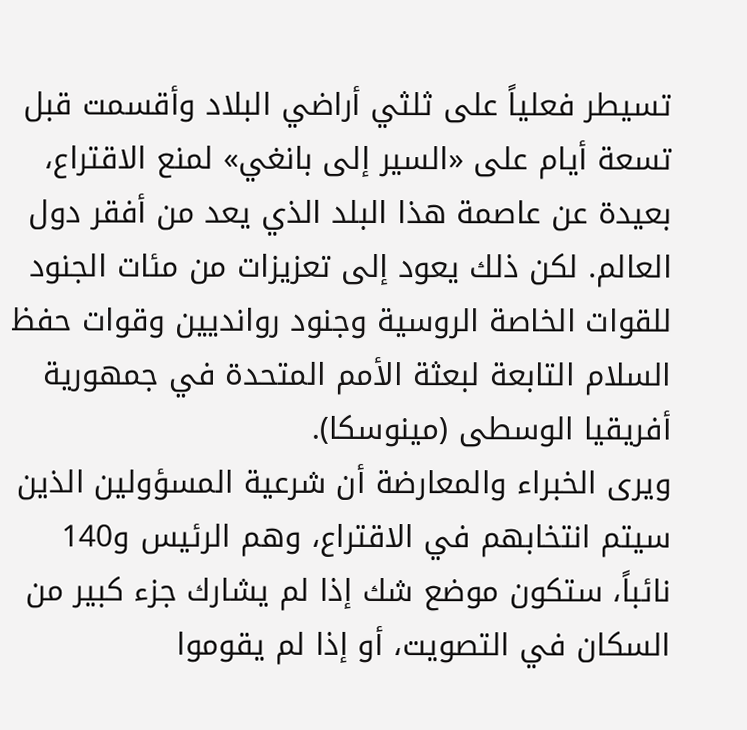تسيطر فعلياً على ثلثي أراضي البلاد وأقسمت قبل تسعة أيام على «السير إلى بانغي» لمنع الاقتراع، بعيدة عن عاصمة هذا البلد الذي يعد من أفقر دول العالم. لكن ذلك يعود إلى تعزيزات من مئات الجنود للقوات الخاصة الروسية وجنود روانديين وقوات حفظ السلام التابعة لبعثة الأمم المتحدة في جمهورية أفريقيا الوسطى (مينوسكا).
ويرى الخبراء والمعارضة أن شرعية المسؤولين الذين سيتم انتخابهم في الاقتراع، وهم الرئيس و140 نائباً، ستكون موضع شك إذا لم يشارك جزء كبير من السكان في التصويت، أو إذا لم يقوموا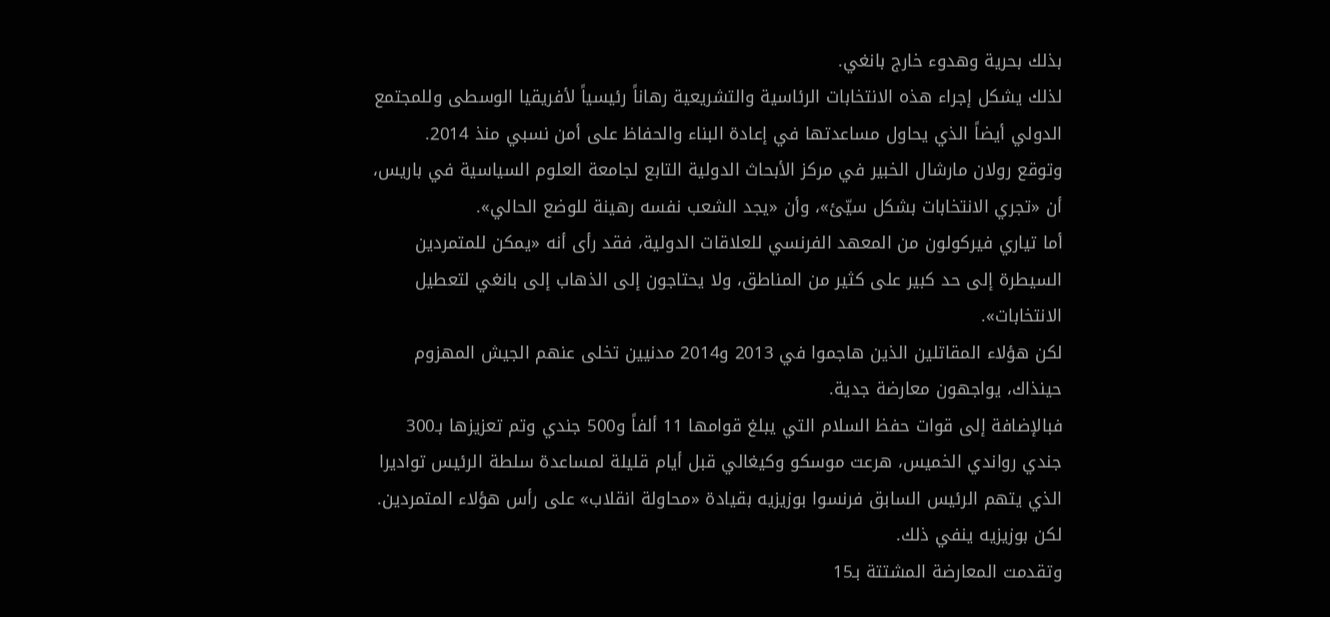بذلك بحرية وهدوء خارج بانغي.
لذلك يشكل إجراء هذه الانتخابات الرئاسية والتشريعية رهاناً رئيسياً لأفريقيا الوسطى وللمجتمع الدولي أيضاً الذي يحاول مساعدتها في إعادة البناء والحفاظ على أمن نسبي منذ 2014.
وتوقع رولان مارشال الخبير في مركز الأبحاث الدولية التابع لجامعة العلوم السياسية في باريس، أن «تجري الانتخابات بشكل سيّئ»، وأن «يجد الشعب نفسه رهينة للوضع الحالي».
أما تياري فيركولون من المعهد الفرنسي للعلاقات الدولية، فقد رأى أنه «يمكن للمتمردين السيطرة إلى حد كبير على كثير من المناطق، ولا يحتاجون إلى الذهاب إلى بانغي لتعطيل الانتخابات».
لكن هؤلاء المقاتلين الذين هاجموا في 2013 و2014 مدنيين تخلى عنهم الجيش المهزوم حينذاك، يواجهون معارضة جدية.
فبالإضافة إلى قوات حفظ السلام التي يبلغ قوامها 11 ألفاً و500 جندي وتم تعزيزها بـ300 جندي رواندي الخميس، هرعت موسكو وكيغالي قبل أيام قليلة لمساعدة سلطة الرئيس تواديرا الذي يتهم الرئيس السابق فرنسوا بوزيزيه بقيادة «محاولة انقلاب» على رأس هؤلاء المتمردين. لكن بوزيزيه ينفي ذلك.
وتقدمت المعارضة المشتتة بـ15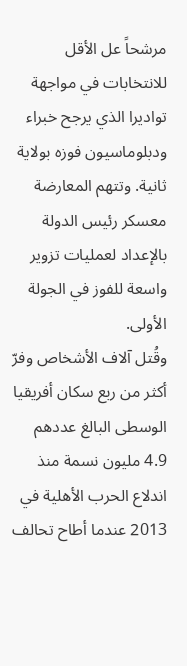مرشحاً عل الأقل للانتخابات في مواجهة تواديرا الذي يرجح خبراء ودبلوماسيون فوزه بولاية ثانية. وتتهم المعارضة معسكر رئيس الدولة بالإعداد لعمليات تزوير واسعة للفوز في الجولة الأولى.
وقُتل آلاف الأشخاص وفرّ أكثر من ربع سكان أفريقيا الوسطى البالغ عددهم 4.9 مليون نسمة منذ اندلاع الحرب الأهلية في 2013 عندما أطاح تحالف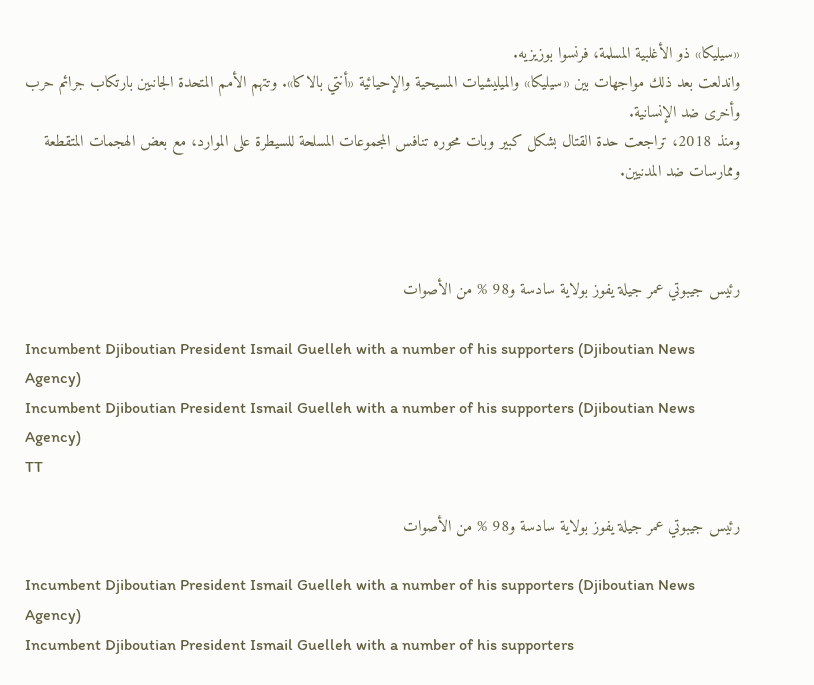«سيليكا» ذو الأغلبية المسلمة، فرنسوا بوزيزيه.
واندلعت بعد ذلك مواجهات بين «سيليكا» والميليشيات المسيحية والإحيائية «أنتي بالاكا». وتتهم الأمم المتحدة الجانبين بارتكاب جرائم حرب وأخرى ضد الإنسانية.
ومنذ 2018، تراجعت حدة القتال بشكل كبير وبات محوره تنافس المجموعات المسلحة للسيطرة على الموارد، مع بعض الهجمات المتقطعة وممارسات ضد المدنيين.



رئيس جيبوتي عمر جيلة يفوز بولاية سادسة و98 % من الأصوات

Incumbent Djiboutian President Ismail Guelleh with a number of his supporters (Djiboutian News Agency)
Incumbent Djiboutian President Ismail Guelleh with a number of his supporters (Djiboutian News Agency)
TT

رئيس جيبوتي عمر جيلة يفوز بولاية سادسة و98 % من الأصوات

Incumbent Djiboutian President Ismail Guelleh with a number of his supporters (Djiboutian News Agency)
Incumbent Djiboutian President Ismail Guelleh with a number of his supporters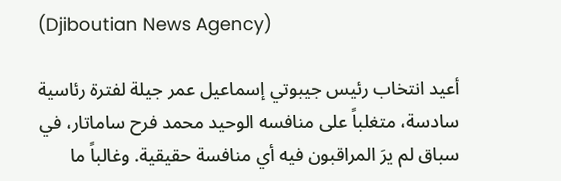(Djiboutian News Agency)

أعيد انتخاب رئيس جيبوتي إسماعيل عمر جيلة لفترة رئاسية سادسة، متغلباً على منافسه الوحيد محمد فرح ساماتار، في سباق لم يرَ المراقبون فيه أي منافسة حقيقية. وغالباً ما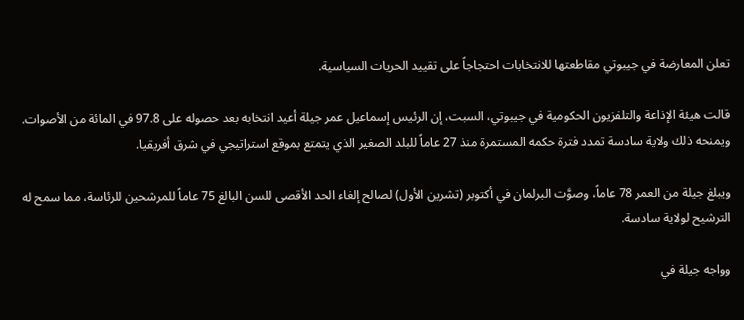تعلن المعارضة في جيبوتي مقاطعتها للانتخابات احتجاجاً على تقييد الحريات السياسية.

قالت هيئة الإذاعة والتلفزيون الحكومية في جيبوتي، السبت، إن الرئيس إسماعيل عمر جيلة أعيد انتخابه بعد حصوله على 97.8 في المائة من الأصوات. ويمنحه ذلك ولاية سادسة تمدد فترة حكمه المستمرة منذ 27 عاماً للبلد الصغير الذي يتمتع بموقع استراتيجي في شرق أفريقيا.

ويبلغ جيلة من العمر 78 عاماً، وصوَّت البرلمان في أكتوبر (تشرين الأول) لصالح إلغاء الحد الأقصى للسن البالغ 75 عاماً للمرشحين للرئاسة، مما سمح له الترشيح لولاية سادسة.

وواجه جيلة في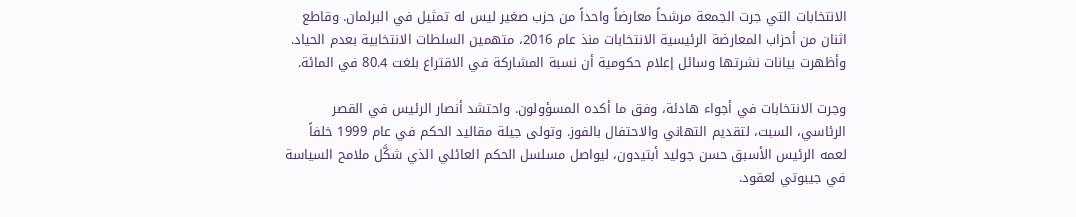الانتخابات التي جرت الجمعة مرشحاً معارضاً واحداً من حزب صغير ليس له تمثيل في البرلمان. وقاطع اثنان من أحزاب المعارضة الرئيسية الانتخابات منذ عام 2016، متهمين السلطات الانتخابية بعدم الحياد. وأظهرت بيانات نشرتها وسائل إعلام حكومية أن نسبة المشاركة في الاقتراع بلغت 80.4 في المائة.

وجرت الانتخابات في أجواء هادئة، وفق ما أكده المسؤولون. واحتشد أنصار الرئيس في القصر الرئاسي، السبت، لتقديم التهاني والاحتفال بالفوز. وتولى جيلة مقاليد الحكم في عام 1999 خلفاً لعمه الرئيس الأسبق حسن جوليد أبتيدون، ليواصل مسلسل الحكم العائلي الذي شكَّل ملامح السياسة في جيبوتي لعقود.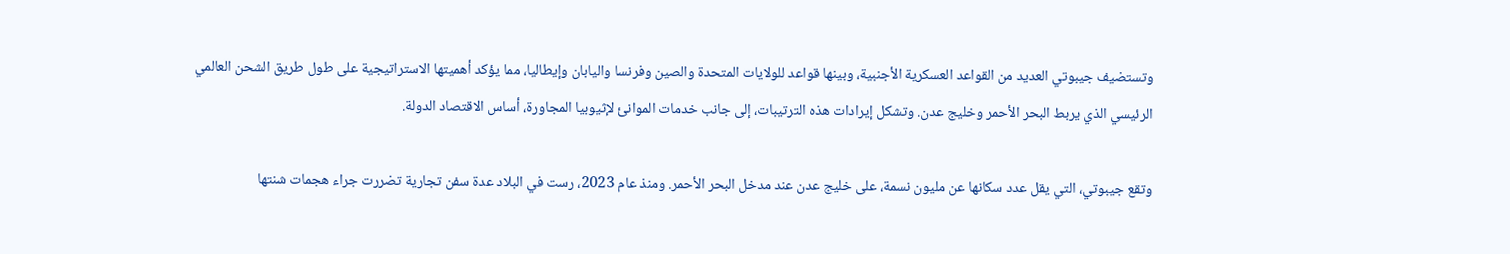وتستضيف جيبوتي العديد من القواعد العسكرية الأجنبية، وبينها قواعد للولايات المتحدة والصين وفرنسا واليابان وإيطاليا، مما يؤكد أهميتها الاستراتيجية على طول طريق الشحن العالمي الرئيسي الذي يربط البحر الأحمر وخليج عدن. وتشكل إيرادات هذه الترتيبات، إلى جانب خدمات الموانئ لإثيوبيا المجاورة، أساس الاقتصاد الدولة.

وتقع جيبوتي، التي يقل عدد سكانها عن مليون نسمة، على خليج عدن عند مدخل البحر الأحمر. ومنذ عام 2023، رست في البلاد عدة سفن تجارية تضررت جراء هجمات شنتها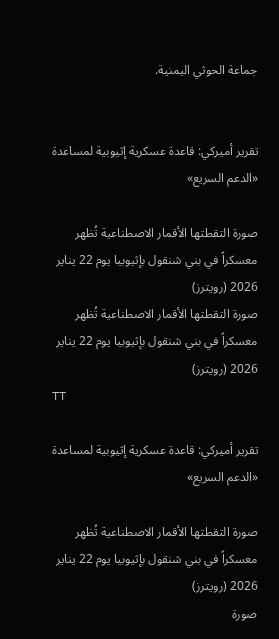جماعة الحوثي اليمنية.


تقرير أميركي: قاعدة عسكرية إثيوبية لمساعدة «الدعم السريع»

صورة التقطتها الأقمار الاصطناعية تُظهر معسكراً في بني شنقول بإثيوبيا يوم 22 يناير 2026 (رويترز)
صورة التقطتها الأقمار الاصطناعية تُظهر معسكراً في بني شنقول بإثيوبيا يوم 22 يناير 2026 (رويترز)
TT

تقرير أميركي: قاعدة عسكرية إثيوبية لمساعدة «الدعم السريع»

صورة التقطتها الأقمار الاصطناعية تُظهر معسكراً في بني شنقول بإثيوبيا يوم 22 يناير 2026 (رويترز)
صورة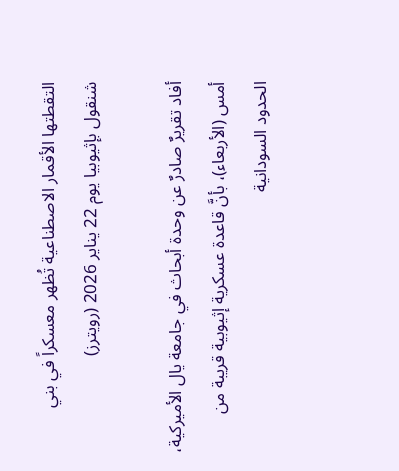التقطتها الأقمار الاصطناعية تُظهر معسكراً في بني شنقول بإثيوبيا يوم 22 يناير 2026 (رويترز)

أفاد تقريرٌ صادرٌ عن وحدة أبحاث في جامعة يال الأميركية، أمس (الأربعاء)، بأنَّ قاعدة عسكرية إثيوبية قريبة من الحدود السودانية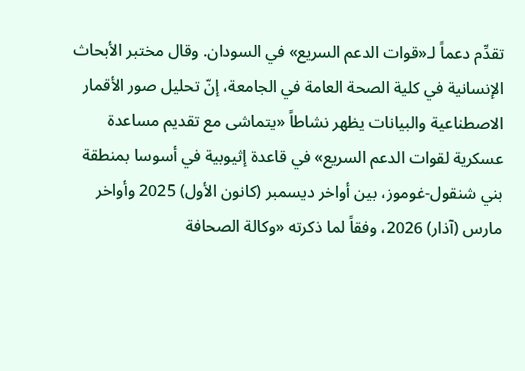تقدِّم دعماً لـ«قوات الدعم السريع» في السودان. وقال مختبر الأبحاث الإنسانية في كلية الصحة العامة في الجامعة، إنّ تحليل صور الأقمار الاصطناعية والبيانات يظهر نشاطاً «يتماشى مع تقديم مساعدة عسكرية لقوات الدعم السريع» في قاعدة إثيوبية في أسوسا بمنطقة بني شنقول-غوموز، بين أواخر ديسمبر (كانون الأول) 2025 وأواخر مارس (آذار) 2026، وفقاً لما ذكرته «وكالة الصحافة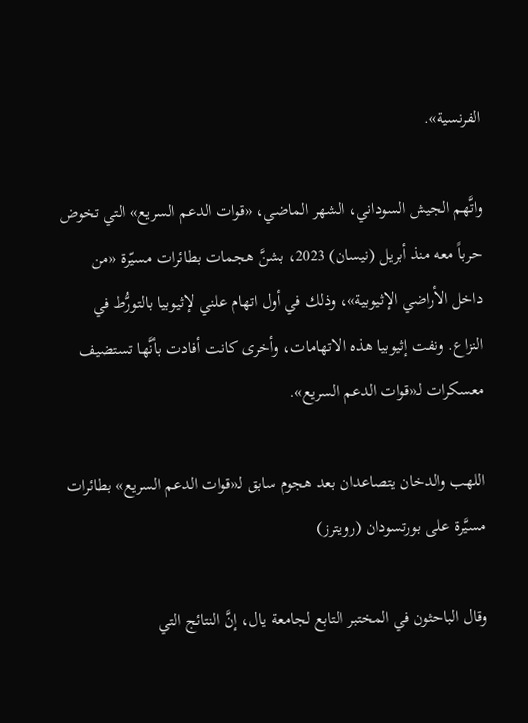الفرنسية».

واتَّهم الجيش السوداني، الشهر الماضي، «قوات الدعم السريع» التي تخوض حرباً معه منذ أبريل (نيسان) 2023، بشنَّ هجمات بطائرات مسيّرة «من داخل الأراضي الإثيوبية»، وذلك في أول اتهام علني لإثيوبيا بالتورُّط في النزاع. ونفت إثيوبيا هذه الاتهامات، وأخرى كانت أفادت بأنَّها تستضيف معسكرات لـ«قوات الدعم السريع».

اللهب والدخان يتصاعدان بعد هجوم سابق لـ«قوات الدعم السريع» بطائرات مسيَّرة على بورتسودان (رويترز)

وقال الباحثون في المختبر التابع لجامعة يال، إنَّ النتائج التي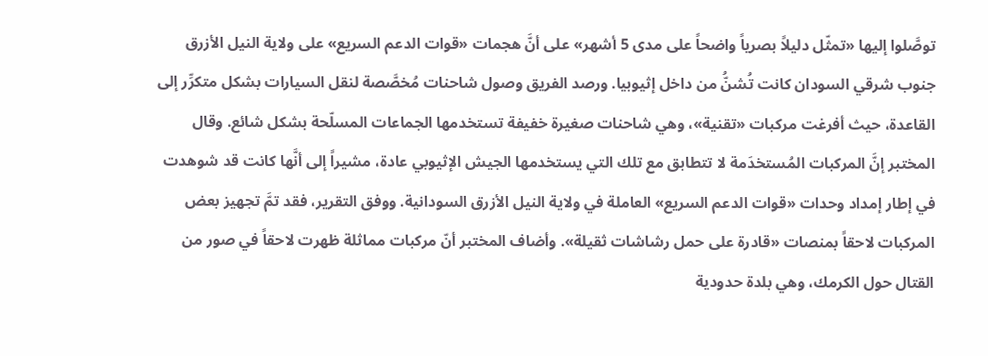توصَّلوا إليها «تمثّل دليلاً بصرياً واضحاً على مدى 5 أشهر» على أنَّ هجمات «قوات الدعم السريع» على ولاية النيل الأزرق جنوب شرقي السودان كانت تُشنُّ من داخل إثيوبيا. ورصد الفريق وصول شاحنات مُخصَّصة لنقل السيارات بشكل متكرِّر إلى القاعدة، حيث أفرغت مركبات «تقنية»، وهي شاحنات صغيرة خفيفة تستخدمها الجماعات المسلّحة بشكل شائع. وقال المختبر إنَّ المركبات المُستخدَمة لا تتطابق مع تلك التي يستخدمها الجيش الإثيوبي عادة، مشيراً إلى أنَّها كانت قد شوهدت في إطار إمداد وحدات «قوات الدعم السريع» العاملة في ولاية النيل الأزرق السودانية. ووفق التقرير، فقد تمَّ تجهيز بعض المركبات لاحقاً بمنصات «قادرة على حمل رشاشات ثقيلة». وأضاف المختبر أنّ مركبات مماثلة ظهرت لاحقاً في صور من القتال حول الكرمك، وهي بلدة حدودية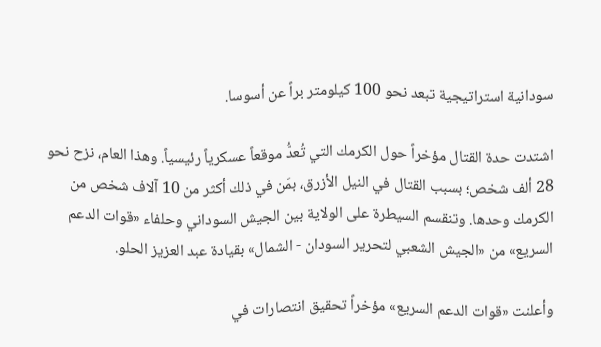سودانية استراتيجية تبعد نحو 100 كيلومتر براً عن أسوسا.

اشتدت حدة القتال مؤخراً حول الكرمك التي تُعدُّ موقعاً عسكرياً رئيسياً. وهذا العام، نزح نحو 28 ألف شخص؛ بسبب القتال في النيل الأزرق، بمَن في ذلك أكثر من 10 آلاف شخص من الكرمك وحدها. وتنقسم السيطرة على الولاية بين الجيش السوداني وحلفاء «قوات الدعم السريع» من «الجيش الشعبي لتحرير السودان - الشمال» بقيادة عبد العزيز الحلو.

وأعلنت «قوات الدعم السريع» مؤخراً تحقيق انتصارات في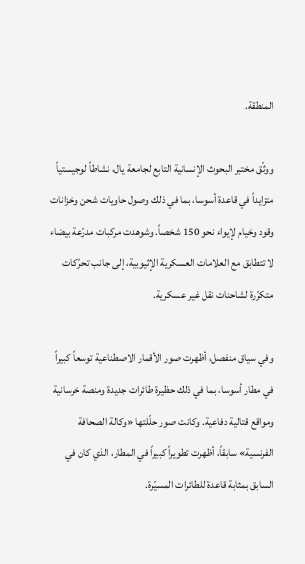المنطقة.

ووثّق مختبر البحوث الإنسانية التابع لجامعة يال، نشاطاً لوجيستياً متزايداً في قاعدة أسوسا، بما في ذلك وصول حاويات شحن وخزانات وقود وخيام لإيواء نحو 150 شخصاً. وشوهدت مركبات مدرّعة بيضاء لا تتطابق مع العلامات العسكرية الإثيوبية، إلى جانب تحرّكات متكرّرة لشاحنات نقل غير عسكرية.

وفي سياق منفصل، أظهرت صور الأقمار الاصطناعية توسعاً كبيراً في مطار أسوسا، بما في ذلك حظيرة طائرات جديدة ومنصة خرسانية ومواقع قتالية دفاعية. وكانت صور حلّلتها «وكالة الصحافة الفرنسية» سابقاً، أظهرت تطويراً كبيراً في المطار، الذي كان في السابق بمثابة قاعدة للطائرات المسيّرة.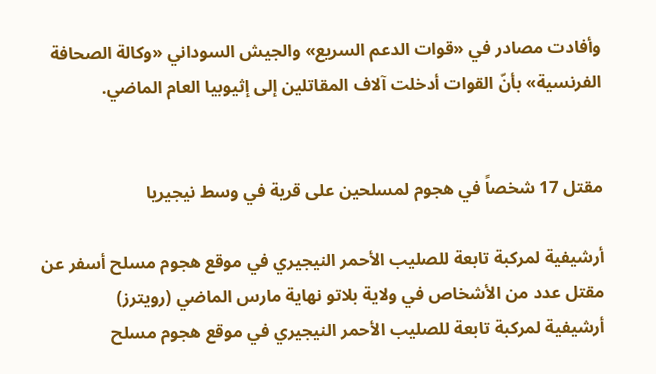وأفادت مصادر في «قوات الدعم السريع» والجيش السوداني «وكالة الصحافة الفرنسية» بأنّ القوات أدخلت آلاف المقاتلين إلى إثيوبيا العام الماضي.


مقتل 17 شخصاً في هجوم لمسلحين على قرية في وسط نيجيريا

أرشيفية لمركبة تابعة للصليب الأحمر النيجيري في موقع هجوم مسلح أسفر عن مقتل عدد من الأشخاص في ولاية بلاتو نهاية مارس الماضي (رويترز)
أرشيفية لمركبة تابعة للصليب الأحمر النيجيري في موقع هجوم مسلح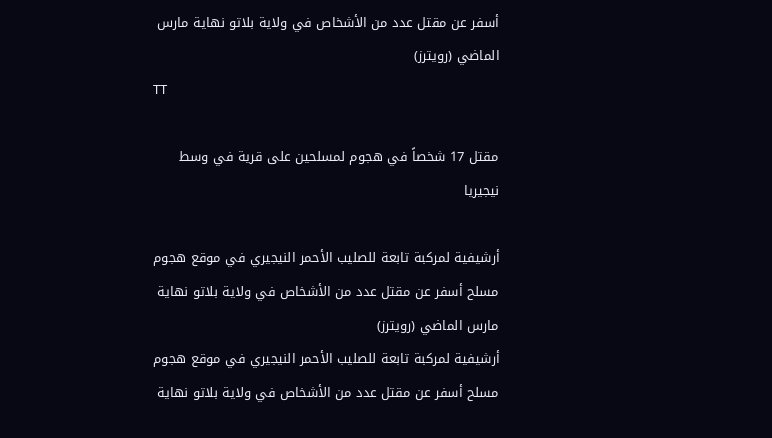أسفر عن مقتل عدد من الأشخاص في ولاية بلاتو نهاية مارس الماضي (رويترز)
TT

مقتل 17 شخصاً في هجوم لمسلحين على قرية في وسط نيجيريا

أرشيفية لمركبة تابعة للصليب الأحمر النيجيري في موقع هجوم مسلح أسفر عن مقتل عدد من الأشخاص في ولاية بلاتو نهاية مارس الماضي (رويترز)
أرشيفية لمركبة تابعة للصليب الأحمر النيجيري في موقع هجوم مسلح أسفر عن مقتل عدد من الأشخاص في ولاية بلاتو نهاية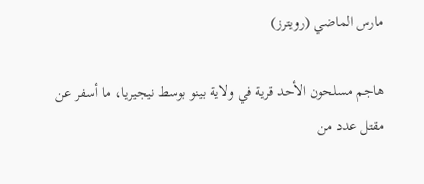مارس الماضي (رويترز)

هاجم مسلحون الأحد قرية في ولاية بينو بوسط نيجيريا، ما أسفر عن مقتل عدد من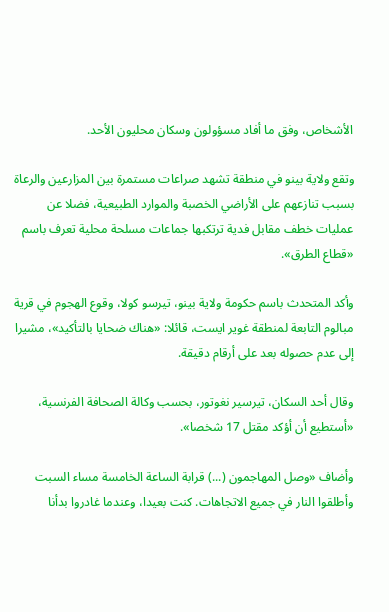الأشخاص، وفق ما أفاد مسؤولون وسكان محليون الأحد.

وتقع ولاية بينو في منطقة تشهد صراعات مستمرة بين المزارعين والرعاة بسبب تنازعهم على الأراضي الخصبة والموارد الطبيعية، فضلا عن عمليات خطف مقابل فدية ترتكبها جماعات مسلحة محلية تعرف باسم «قطاع الطرق».

وأكد المتحدث باسم حكومة ولاية بينو، تيرسو كولا، وقوع الهجوم في قرية مبالوم التابعة لمنطقة غوير ايست، قائلا: «هناك ضحايا بالتأكيد»، مشيرا إلى عدم حصوله بعد على أرقام دقيقة.

وقال أحد السكان، تيرسير نغوتور، بحسب وكالة الصحافة الفرنسية، «أستطيع أن أؤكد مقتل 17 شخصا».

وأضاف «وصل المهاجمون (...) قرابة الساعة الخامسة مساء السبت وأطلقوا النار في جميع الاتجاهات. كنت بعيدا، وعندما غادروا بدأنا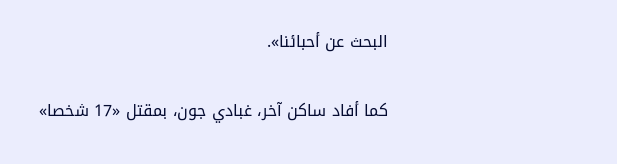البحث عن أحبائنا».

كما أفاد ساكن آخر، غبادي جون، بمقتل «17 شخصا»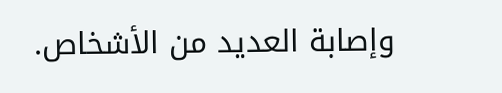وإصابة العديد من الأشخاص.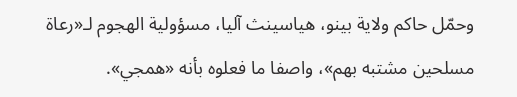وحمّل حاكم ولاية بينو، هياسينث آليا، مسؤولية الهجوم لـ«رعاة مسلحين مشتبه بهم»، واصفا ما فعلوه بأنه «همجي».